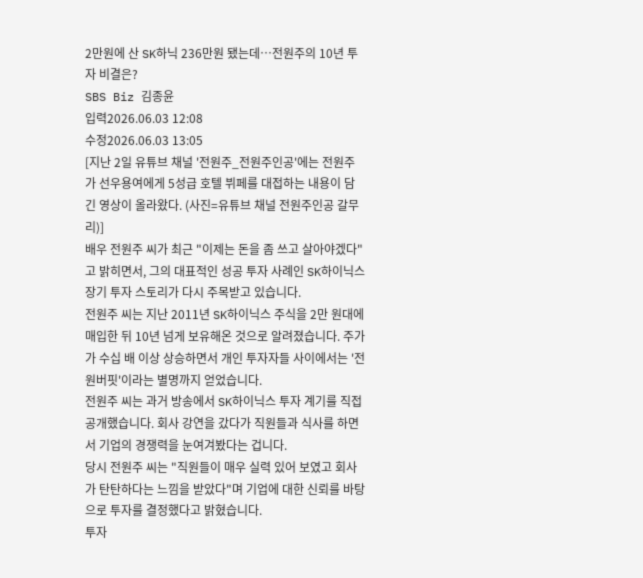2만원에 산 SK하닉 236만원 됐는데…전원주의 10년 투자 비결은?
SBS Biz 김종윤
입력2026.06.03 12:08
수정2026.06.03 13:05
[지난 2일 유튜브 채널 '전원주_전원주인공'에는 전원주가 선우용여에게 5성급 호텔 뷔페를 대접하는 내용이 담긴 영상이 올라왔다. (사진=유튜브 채널 전원주인공 갈무리)]
배우 전원주 씨가 최근 "이제는 돈을 좀 쓰고 살아야겠다"고 밝히면서, 그의 대표적인 성공 투자 사례인 SK하이닉스 장기 투자 스토리가 다시 주목받고 있습니다.
전원주 씨는 지난 2011년 SK하이닉스 주식을 2만 원대에 매입한 뒤 10년 넘게 보유해온 것으로 알려졌습니다. 주가가 수십 배 이상 상승하면서 개인 투자자들 사이에서는 '전원버핏'이라는 별명까지 얻었습니다.
전원주 씨는 과거 방송에서 SK하이닉스 투자 계기를 직접 공개했습니다. 회사 강연을 갔다가 직원들과 식사를 하면서 기업의 경쟁력을 눈여겨봤다는 겁니다.
당시 전원주 씨는 "직원들이 매우 실력 있어 보였고 회사가 탄탄하다는 느낌을 받았다"며 기업에 대한 신뢰를 바탕으로 투자를 결정했다고 밝혔습니다.
투자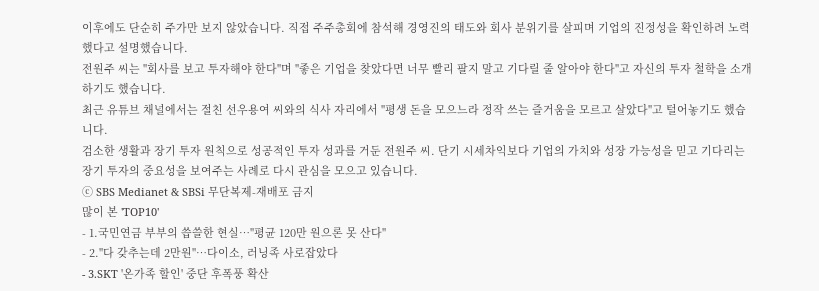이후에도 단순히 주가만 보지 않았습니다. 직접 주주총회에 참석해 경영진의 태도와 회사 분위기를 살피며 기업의 진정성을 확인하려 노력했다고 설명했습니다.
전원주 씨는 "회사를 보고 투자해야 한다"며 "좋은 기업을 찾았다면 너무 빨리 팔지 말고 기다릴 줄 알아야 한다"고 자신의 투자 철학을 소개하기도 했습니다.
최근 유튜브 채널에서는 절친 선우용여 씨와의 식사 자리에서 "평생 돈을 모으느라 정작 쓰는 즐거움을 모르고 살았다"고 털어놓기도 했습니다.
검소한 생활과 장기 투자 원칙으로 성공적인 투자 성과를 거둔 전원주 씨. 단기 시세차익보다 기업의 가치와 성장 가능성을 믿고 기다리는 장기 투자의 중요성을 보여주는 사례로 다시 관심을 모으고 있습니다.
ⓒ SBS Medianet & SBSi 무단복제-재배포 금지
많이 본 'TOP10'
- 1.국민연금 부부의 씁쓸한 현실…"평균 120만 원으론 못 산다"
- 2."다 갖추는데 2만원"…다이소, 러닝족 사로잡았다
- 3.SKT '온가족 할인' 중단 후폭풍 확산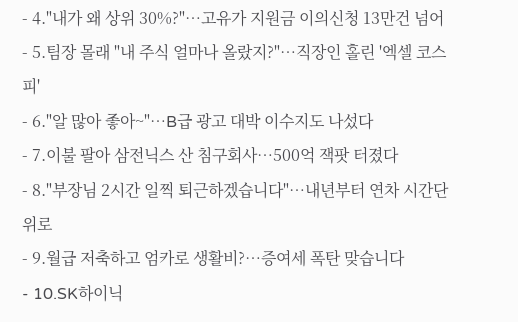- 4."내가 왜 상위 30%?"…고유가 지원금 이의신청 13만건 넘어
- 5.팀장 몰래 "내 주식 얼마나 올랐지?"…직장인 홀린 '엑셀 코스피'
- 6."알 많아 좋아~"…B급 광고 대박 이수지도 나섰다
- 7.이불 팔아 삼전닉스 산 침구회사…500억 잭팟 터졌다
- 8."부장님 2시간 일찍 퇴근하겠습니다"…내년부터 연차 시간단위로
- 9.월급 저축하고 엄카로 생활비?…증여세 폭탄 맞습니다
- 10.SK하이닉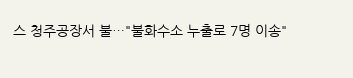스 청주공장서 불…"불화수소 누출로 7명 이송"